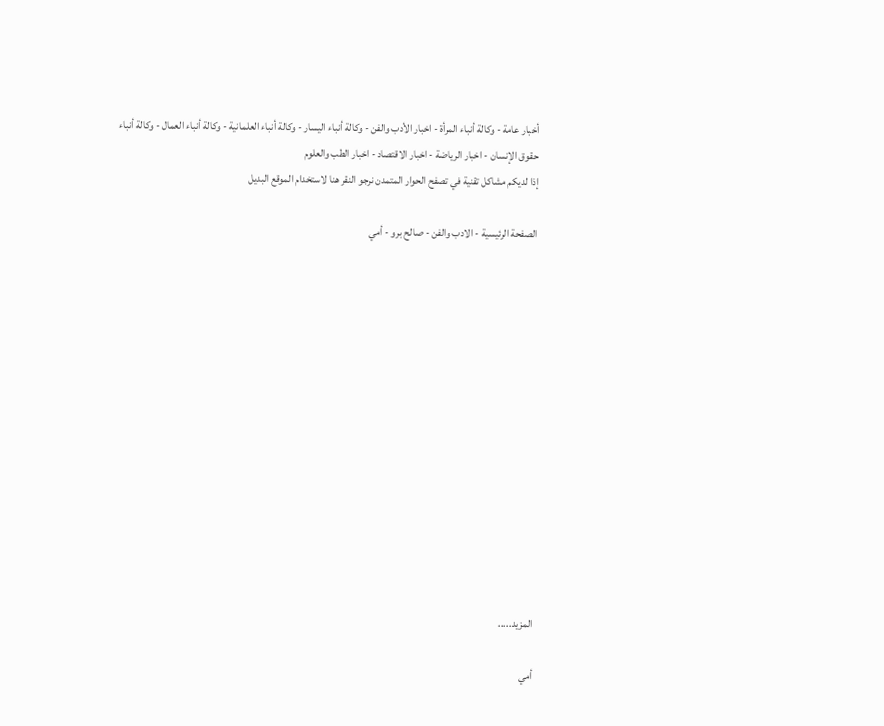أخبار عامة - وكالة أنباء المرأة - اخبار الأدب والفن - وكالة أنباء اليسار - وكالة أنباء العلمانية - وكالة أنباء العمال - وكالة أنباء حقوق الإنسان - اخبار الرياضة - اخبار الاقتصاد - اخبار الطب والعلوم
إذا لديكم مشاكل تقنية في تصفح الحوار المتمدن نرجو النقر هنا لاستخدام الموقع البديل

الصفحة الرئيسية - الادب والفن - صالح برو - أمي














المزيد.....

أمي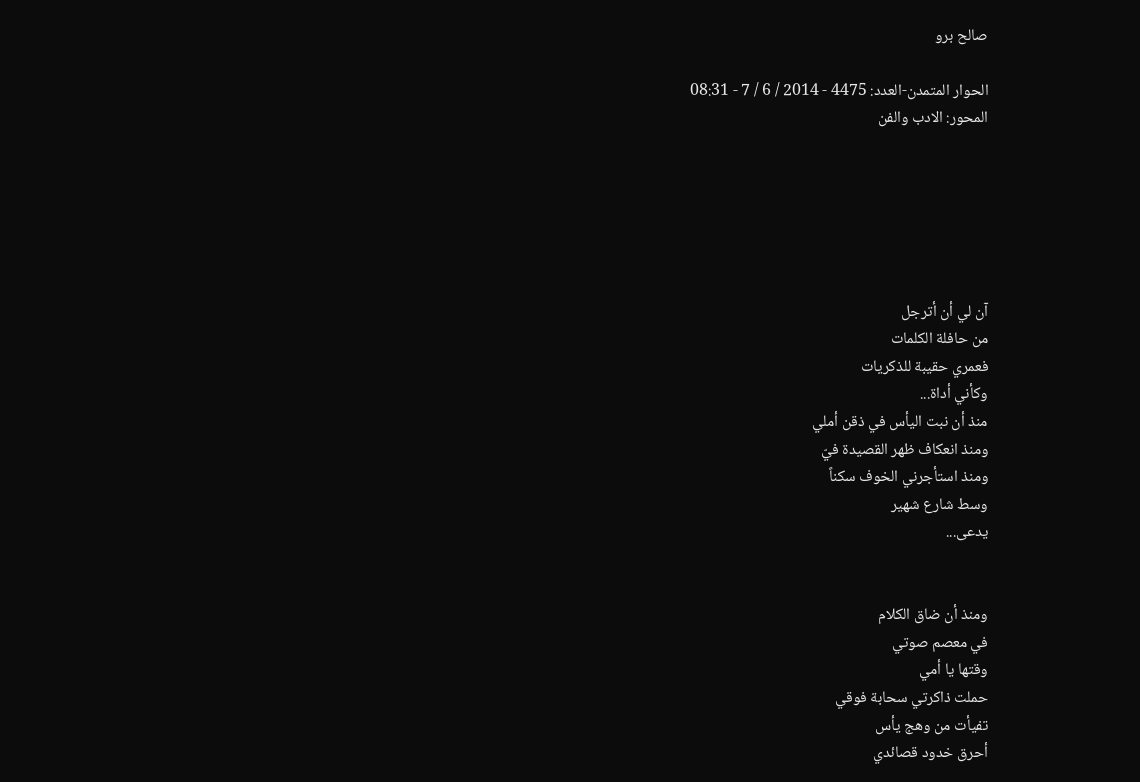صالح برو

الحوار المتمدن-العدد: 4475 - 2014 / 6 / 7 - 08:31
المحور: الادب والفن






آن لي أن أترجل
من حافلة الكلمات
فعمري حقيبة للذكريات
وكأني أداة...
منذ أن نبت اليأس في ذقن أملي
ومنذ انعكاف ظهر القصيدة فيّ
ومنذ استأجرني الخوف سكناً
وسط شارع شهير
يدعى...


ومنذ أن ضاق الكلام
في معصم صوتي
وقتها يا أمي
حملت ذاكرتي سحابة فوقي
تفيأت من وهج يأس
أحرق خدود قصائدي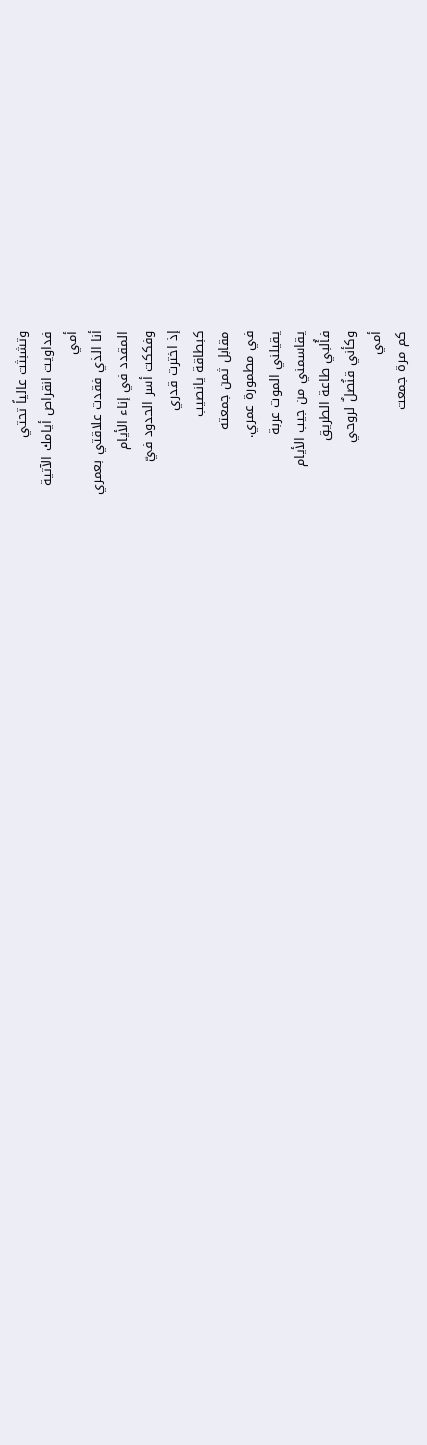وتشبثت عالياً تحتي
فداويت انقراص أيامك الآتية
أمي
أنا الذي فقدت علاقتي بعمري
المقدد في إناء الأيام
وفككت أسر الحدود فيّ
إذ اخترت قدري
كبطاقة يانصيب
مقابل ثمن جمعته
في مطمورة عمري.
يقيلني الموت عربة
يقاسمني من جيب الأيام
فأُلبي طاعة الطريق
وكأني قنُصلٌ لروحي
أمي
كم مرة جمعت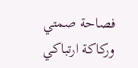فصاحة صمتي
وركاكة ارتباكي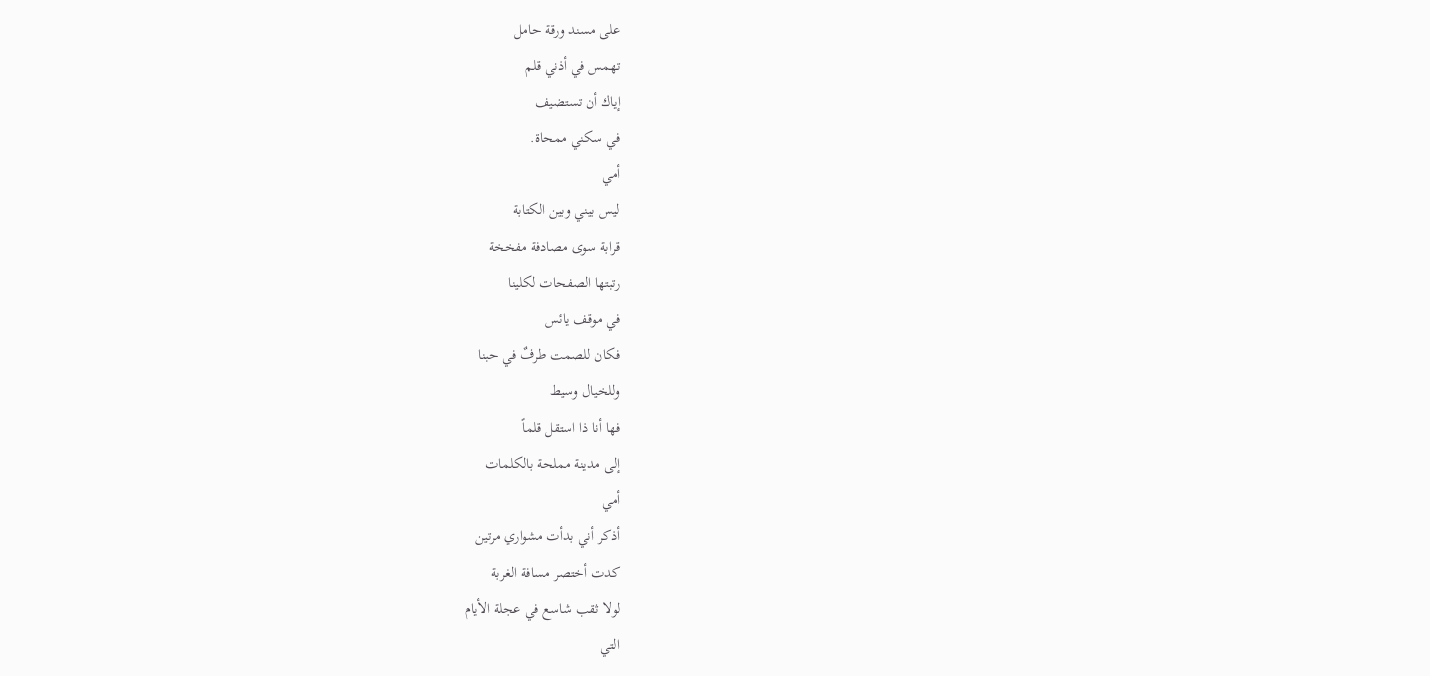على مسند ورقة حامل
تهمس في أذني قلم
إياك أن تستضيف
في سكني ممحاة.
أمي
ليس بيني وبين الكتابة
قرابة سوى مصادفة مفخخة
رتبتها الصفحات لكلينا
في موقف يائس
فكان للصمت طرفٌ في حبنا
وللخيال وسيط
فها أنا ذا استقل قلماً
إلى مدينة مملحة بالكلمات
أمي
أذكر أني بدأت مشواري مرتين
كدت أختصر مسافة الغربة
لولا ثقب شاسع في عجلة الأيام
التي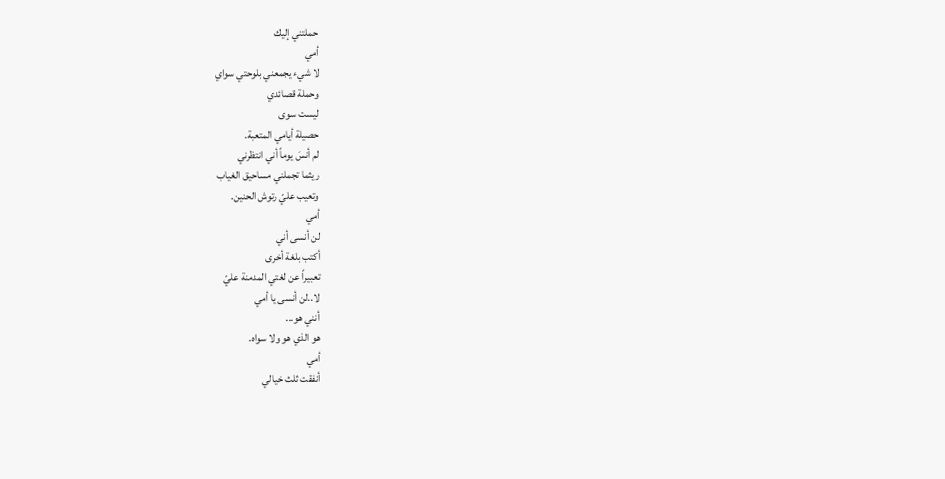حملتني إليك
أمي
لا شيء يجمعني بلوحتي سواي
وحملة قصائدي
ليست سوى
حصيلة أيامي المتعبة.
لم أنسَ يوماً أني انتظرني
ريثما تجملني مساحيق الغياب
وتعيب عليّ رتوش الحنين.
أمي
لن أنسى أني
أكتب بلغة أخرى
تعبيراً عن لغتي المدمنة عليّ
لا..لن أنسى يا أمي
أنني هو...
هو الذي هو ولا سواه.
أمي
أنفقت ثلث خيالي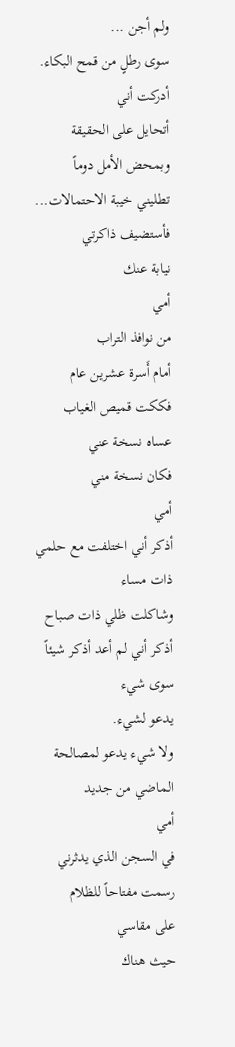ولم أجن ...
سوى رطلٍ من قمح البكاء.
أدركت أني
أتحايل على الحقيقة
وبمحض الأمل دوماً
تطليني خيبة الاحتمالات...
فأستضيف ذاكرتي
نيابة عنك
أمي
من نوافذ التراب
أمام أَسرة عشرين عام
فككت قميص الغياب
عساه نسخة عني
فكان نسخة مني
أمي
أذكر أني اختلفت مع حلمي
ذات مساء
وشاكلت ظلي ذات صباح
أذكر أني لم أعد أذكر شيئاً
سوى شيء
يدعو لشيء.
ولا شيء يدعو لمصالحة
الماضي من جديد
أمي
في السجن الذي يدثرني
رسمت مفتاحاً للظلام
على مقاسي
حيث هناك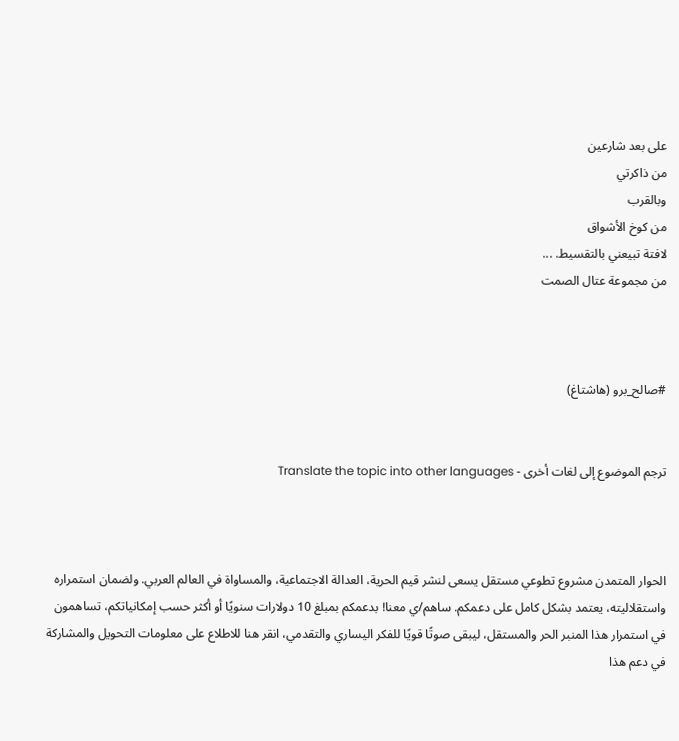على بعد شارعين
من ذاكرتي
وبالقرب
من كوخ الأشواق
لافتة تبيعني بالتقسيط. ...
من مجموعة عتال الصمت



#صالح_برو (هاشتاغ)


ترجم الموضوع إلى لغات أخرى - Translate the topic into other languages



الحوار المتمدن مشروع تطوعي مستقل يسعى لنشر قيم الحرية، العدالة الاجتماعية، والمساواة في العالم العربي. ولضمان استمراره واستقلاليته، يعتمد بشكل كامل على دعمكم. ساهم/ي معنا! بدعمكم بمبلغ 10 دولارات سنويًا أو أكثر حسب إمكانياتكم، تساهمون في استمرار هذا المنبر الحر والمستقل، ليبقى صوتًا قويًا للفكر اليساري والتقدمي، انقر هنا للاطلاع على معلومات التحويل والمشاركة في دعم هذا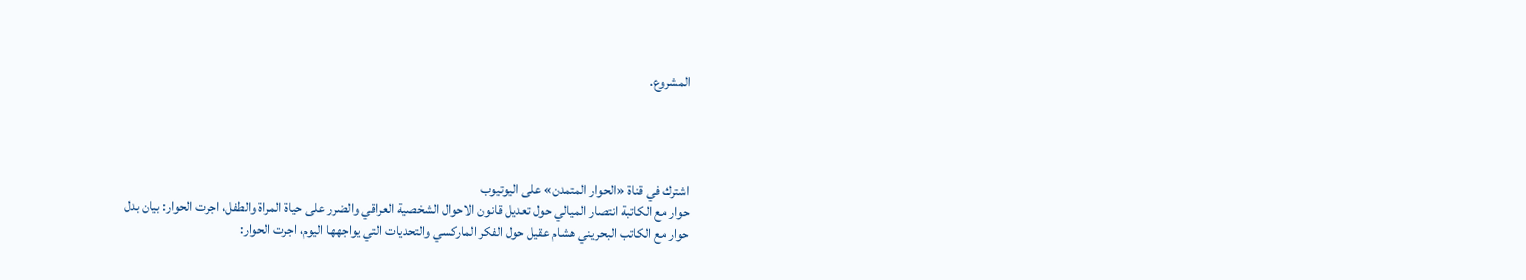المشروع.




اشترك في قناة «الحوار المتمدن» على اليوتيوب
حوار مع الكاتبة انتصار الميالي حول تعديل قانون الاحوال الشخصية العراقي والضرر على حياة المراة والطفل، اجرت الحوار: بيان بدل
حوار مع الكاتب البحريني هشام عقيل حول الفكر الماركسي والتحديات التي يواجهها اليوم، اجرت الحوار: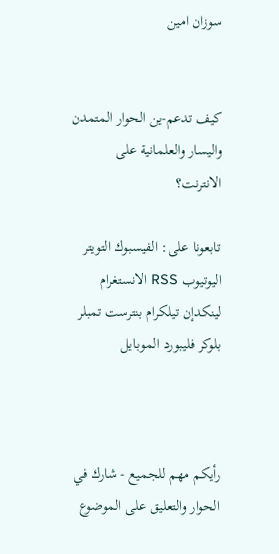سوزان امين


كيف تدعم-ين الحوار المتمدن واليسار والعلمانية على الانترنت؟

تابعونا على: الفيسبوك التويتر اليوتيوب RSS الانستغرام لينكدإن تيلكرام بنترست تمبلر بلوكر فليبورد الموبايل



رأيكم مهم للجميع - شارك في الحوار والتعليق على الموضوع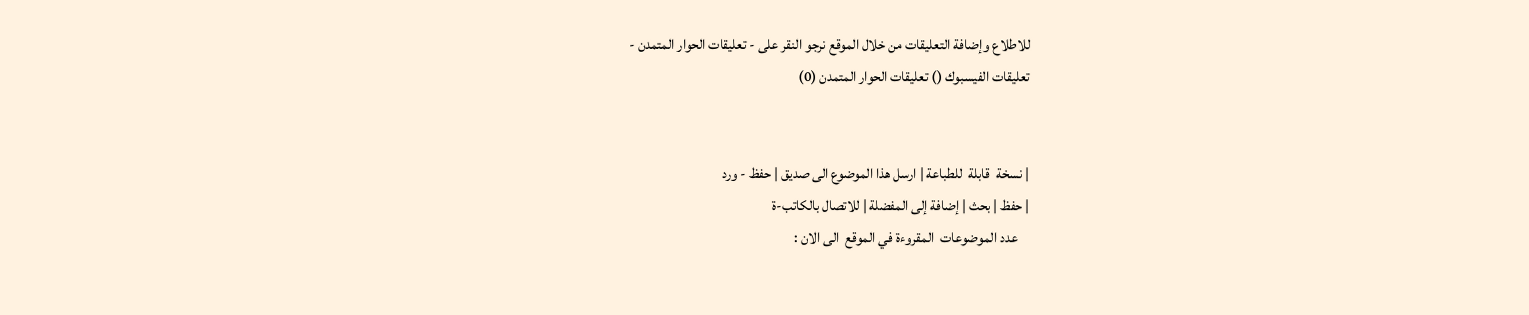للاطلاع وإضافة التعليقات من خلال الموقع نرجو النقر على - تعليقات الحوار المتمدن -
تعليقات الفيسبوك () تعليقات الحوار المتمدن (0)


| نسخة  قابلة  للطباعة | ارسل هذا الموضوع الى صديق | حفظ - ورد
| حفظ | بحث | إضافة إلى المفضلة | للاتصال بالكاتب-ة
    عدد الموضوعات  المقروءة في الموقع  الى الان :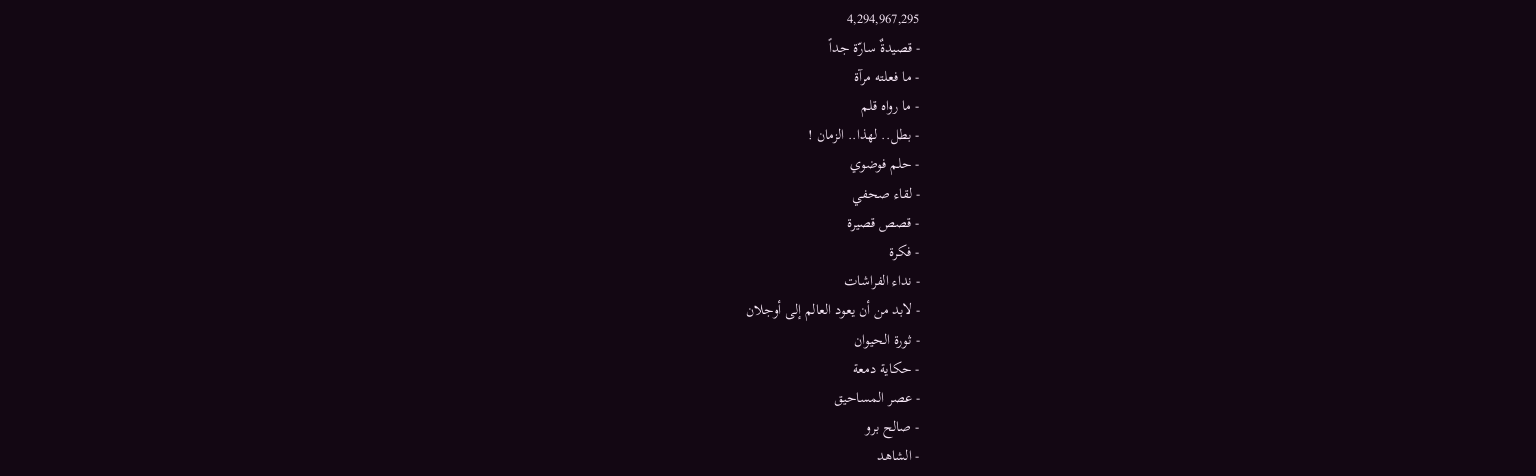4,294,967,295
- قصيدةٌ سارّة جداً
- ما فعلته مرآة
- ما رواه قلم
- بطل.. لهذا.. الزمان !
- حلم فوضوي
- لقاء صحفي
- قصص قصيرة
- فكرة
- نداء الفراشات
- لابد من أن يعود العالم إلى أوجلان
- ثورة الحيوان
- حكاية دمعة
- عصر المساحيق
- صالح برو
- الشاهد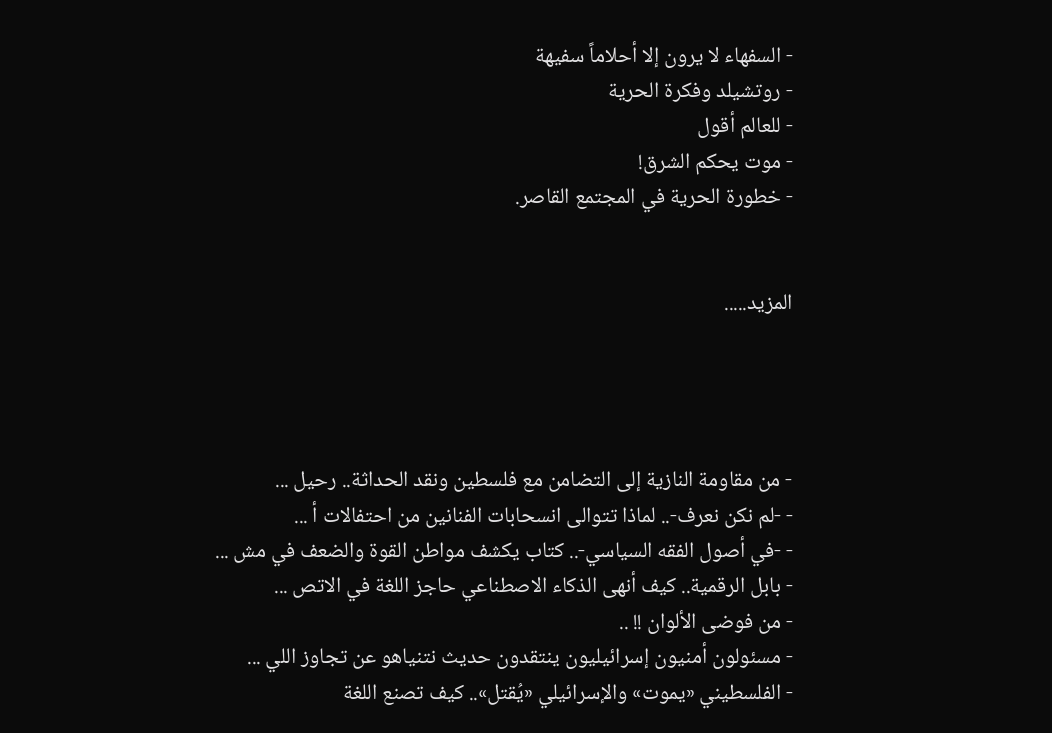- السفهاء لا يرون إلا أحلاماً سفيهة
- روتشيلد وفكرة الحرية
- للعالم أقول
- موت يحكم الشرق!
- خطورة الحرية في المجتمع القاصر.


المزيد.....




- من مقاومة النازية إلى التضامن مع فلسطين ونقد الحداثة.. رحيل ...
- -لم نكن نعرف-.. لماذا تتوالى انسحابات الفنانين من احتفالات أ ...
- -في أصول الفقه السياسي-.. كتاب يكشف مواطن القوة والضعف في مش ...
- بابل الرقمية.. كيف أنهى الذكاء الاصطناعي حاجز اللغة في الاتص ...
- من فوضى الألوان !! ..
- مسئولون أمنيون إسرائيليون ينتقدون حديث نتنياهو عن تجاوز اللي ...
- الفلسطيني «يموت» والإسرائيلي «يُقتل».. كيف تصنع اللغة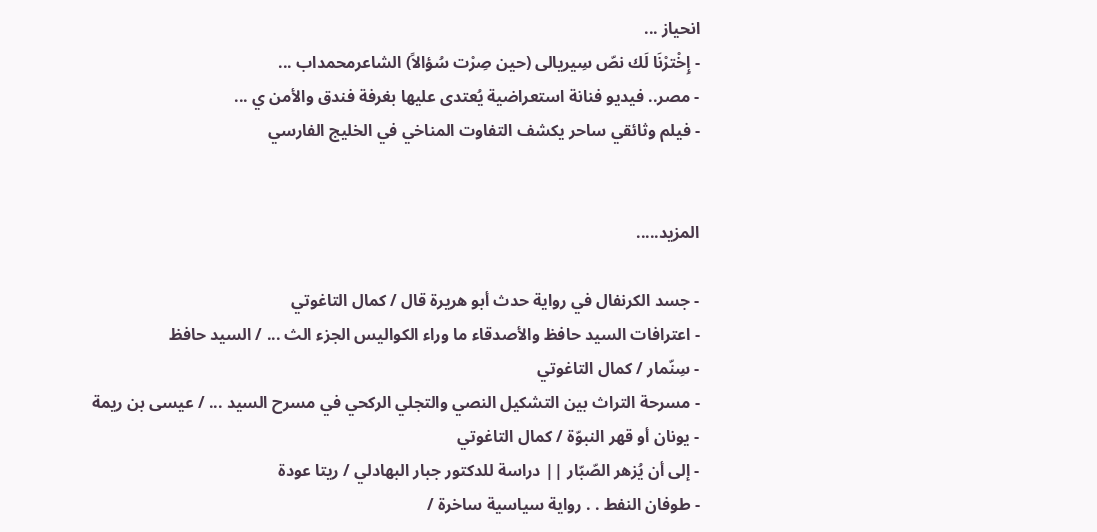انحياز ...
- إِخْترْنَا لَك نصّ سِيريالى (حين صِرْت سُؤالاً) الشاعرمحمداب ...
- مصر.. فيديو فنانة استعراضية يُعتدى عليها بغرفة فندق والأمن ي ...
- فيلم وثائقي ساحر يكشف التفاوت المناخي في الخليج الفارسي


المزيد.....

- جسد الكرنفال في رواية حدث أبو هريرة قال / كمال التاغوتي
- اعترافات السيد حافظ والأصدقاء ما وراء الكواليس الجزء الث ... / السيد حافظ
- سِنّمار / كمال التاغوتي
- مسرحة التراث بين التشكيل النصي والتجلي الركحي في مسرح السيد ... / عيسى بن ريمة
- يونان أو قهر النبوّة / كمال التاغوتي
- إلى أن يُزهر الصّبّار || دراسة للدكتور جبار البهادلي / ريتا عودة
- طوفان النفط . . رواية سياسية ساخرة /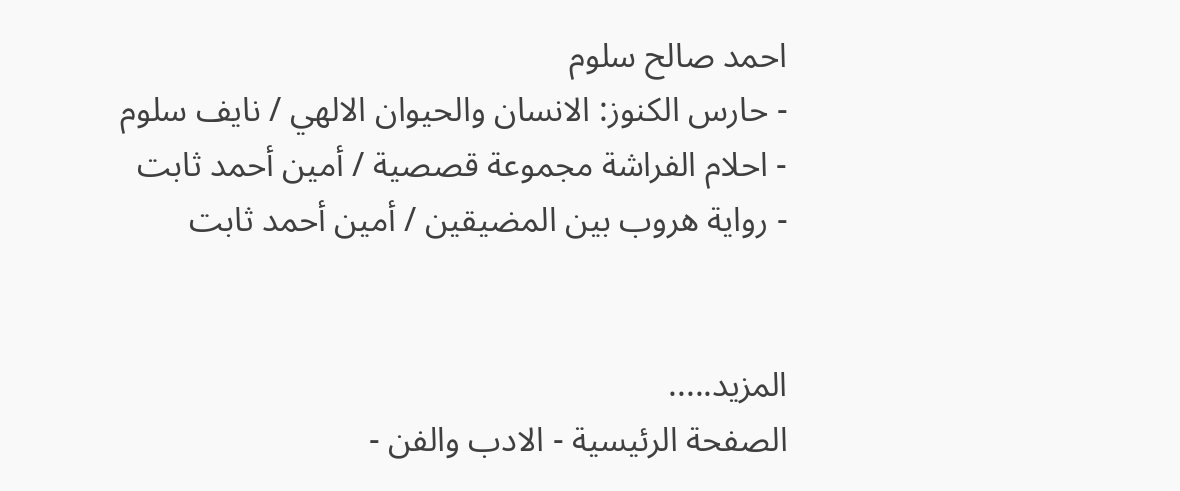احمد صالح سلوم
- حارس الكنوز: الانسان والحيوان الالهي / نايف سلوم
- احلام الفراشة مجموعة قصصية / أمين أحمد ثابت
- رواية هروب بين المضيقين / أمين أحمد ثابت


المزيد.....
الصفحة الرئيسية - الادب والفن -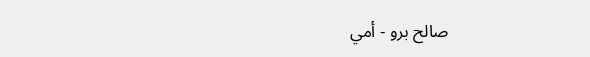صالح برو - أمي